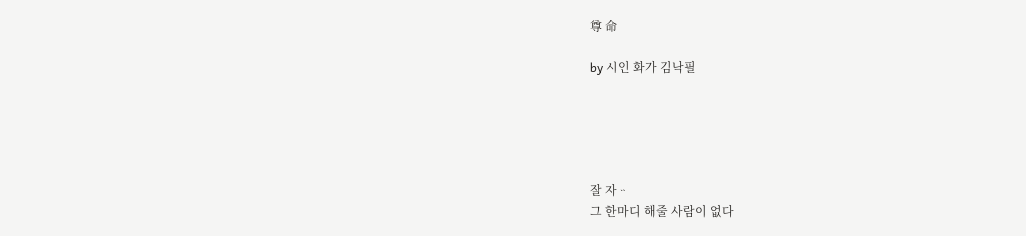尊 命

by 시인 화가 김낙필





잘 자ᆢ
그 한마디 해줄 사람이 없다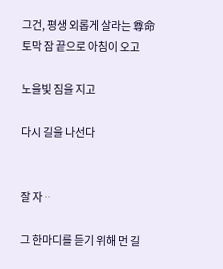그건, 평생 외롭게 살라는 尊命
토막 잠 끝으로 아침이 오고

노을빛 짐을 지고

다시 길을 나선다


잘 자ᆢ

그 한마디를 듣기 위해 먼 길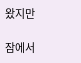왔지만

잠에서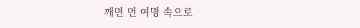깨면 먼 여명 속으로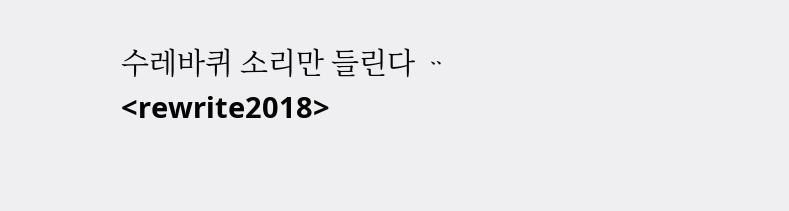수레바퀴 소리만 들린다 ᆢ <rewrite2018>